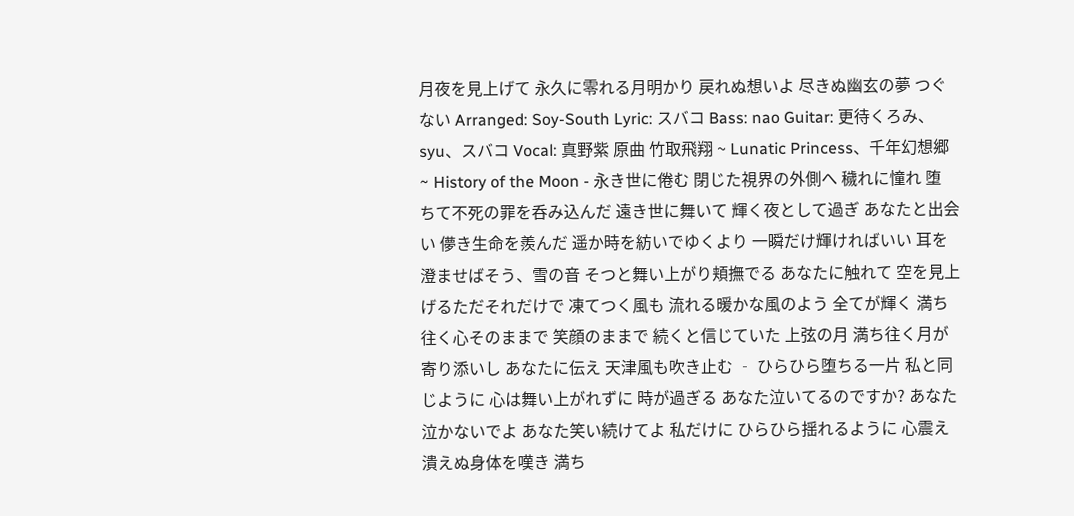月夜を見上げて 永久に零れる月明かり 戻れぬ想いよ 尽きぬ幽玄の夢 つぐない Arranged: Soy-South Lyric: スバコ Bass: nao Guitar: 更待くろみ、syu、スバコ Vocal: 真野紫 原曲 竹取飛翔 ~ Lunatic Princess、千年幻想郷 ~ History of the Moon ‐ 永き世に倦む 閉じた視界の外側へ 穢れに憧れ 堕ちて不死の罪を呑み込んだ 遠き世に舞いて 輝く夜として過ぎ あなたと出会い 儚き生命を羨んだ 遥か時を紡いでゆくより 一瞬だけ輝ければいい 耳を澄ませばそう、雪の音 そつと舞い上がり頬撫でる あなたに触れて 空を見上げるただそれだけで 凍てつく風も 流れる暖かな風のよう 全てが輝く 満ち往く心そのままで 笑顔のままで 続くと信じていた 上弦の月 満ち往く月が寄り添いし あなたに伝え 天津風も吹き止む ‐ ひらひら堕ちる一片 私と同じように 心は舞い上がれずに 時が過ぎる あなた泣いてるのですか? あなた泣かないでよ あなた笑い続けてよ 私だけに ひらひら揺れるように 心震え 潰えぬ身体を嘆き 満ち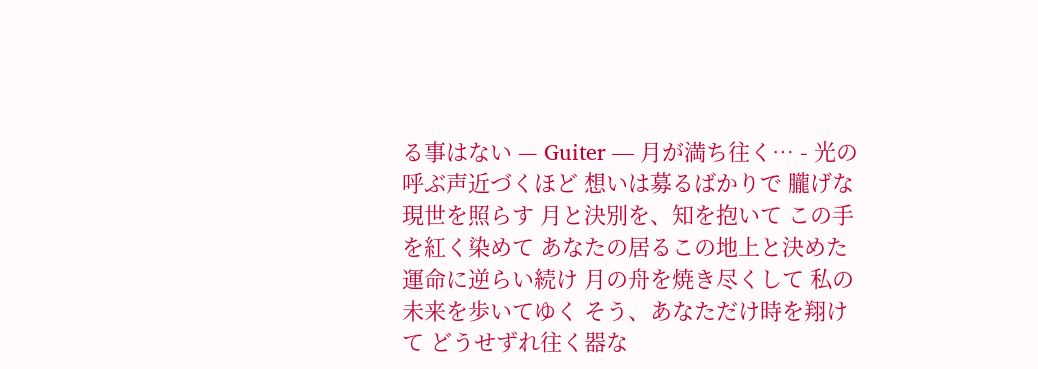る事はない — Guiter — 月が満ち往く… - 光の呼ぶ声近づくほど 想いは募るばかりで 朧げな現世を照らす 月と決別を、知を抱いて この手を紅く染めて あなたの居るこの地上と決めた 運命に逆らい続け 月の舟を焼き尽くして 私の未来を歩いてゆく そう、あなただけ時を翔けて どうせずれ往く器な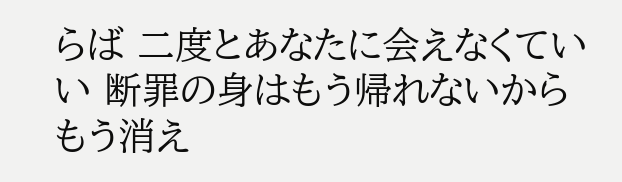らば 二度とあなたに会えなくていい 断罪の身はもう帰れないから もう消え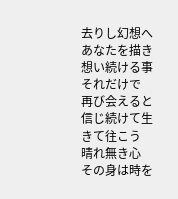去りし幻想へ あなたを描き 想い続ける事 それだけで 再び会えると 信じ続けて生きて往こう 晴れ無き心 その身は時を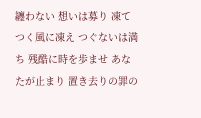纏わない 想いは募り 凍てつく風に凍え つぐないは満ち 残酷に時を歩ませ あなたが止まり 置き去りの罪の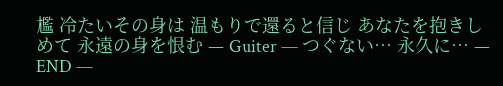尷 冷たいその身は 温もりで還ると信じ あなたを抱きしめて 永遠の身を恨む — Guiter — つぐない… 永久に… — END —